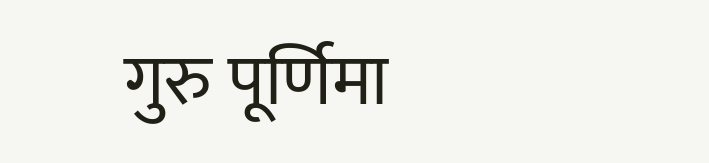गुरु पूर्णिमा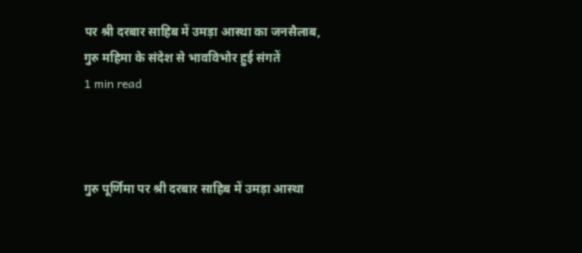पर श्री दरबार साहिब में उमड़ा आस्था का जनसैलाब, गुरु महिमा के संदेश से भावविभोर हुई संगतें
1 min read



गुरु पूर्णिमा पर श्री दरबार साहिब में उमड़ा आस्था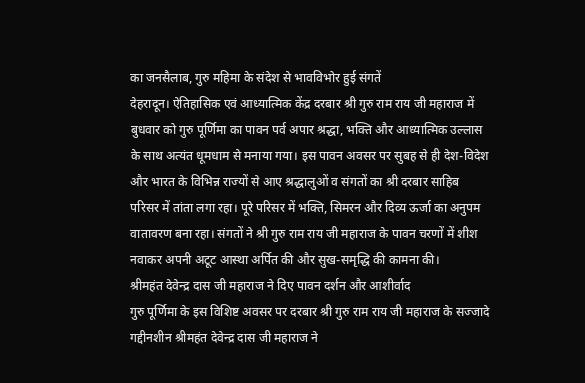का जनसैलाब, गुरु महिमा के संदेश से भावविभोर हुई संगतें
देहरादून। ऐतिहासिक एवं आध्यात्मिक केंद्र दरबार श्री गुरु राम राय जी महाराज में बुधवार को गुरु पूर्णिमा का पावन पर्व अपार श्रद्धा, भक्ति और आध्यात्मिक उल्लास के साथ अत्यंत धूमधाम से मनाया गया। इस पावन अवसर पर सुबह से ही देश-विदेश और भारत के विभिन्न राज्यों से आए श्रद्धालुओं व संगतों का श्री दरबार साहिब परिसर में तांता लगा रहा। पूरे परिसर में भक्ति, सिमरन और दिव्य ऊर्जा का अनुपम वातावरण बना रहा। संगतों ने श्री गुरु राम राय जी महाराज के पावन चरणों में शीश नवाकर अपनी अटूट आस्था अर्पित की और सुख-समृद्धि की कामना की।
श्रीमहंत देवेन्द्र दास जी महाराज ने दिए पावन दर्शन और आशीर्वाद
गुरु पूर्णिमा के इस विशिष्ट अवसर पर दरबार श्री गुरु राम राय जी महाराज के सज्जादे गद्दीनशीन श्रीमहंत देवेन्द्र दास जी महाराज ने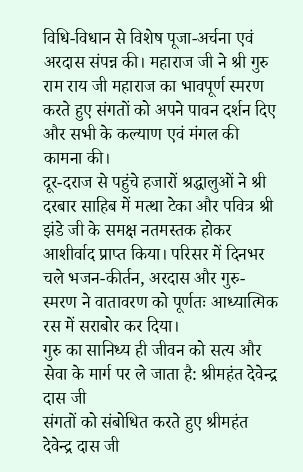विधि-विधान से विशेष पूजा-अर्चना एवं अरदास संपन्न की। महाराज जी ने श्री गुरु राम राय जी महाराज का भावपूर्ण स्मरण करते हुए संगतों को अपने पावन दर्शन दिए और सभी के कल्याण एवं मंगल की कामना की।
दूर-दराज से पहुंचे हजारों श्रद्धालुओं ने श्री दरबार साहिब में मत्था टेका और पवित्र श्री झंडे जी के समक्ष नतमस्तक होकर आशीर्वाद प्राप्त किया। परिसर में दिनभर चले भजन-कीर्तन, अरदास और गुरु-स्मरण ने वातावरण को पूर्णतः आध्यात्मिक रस में सराबोर कर दिया।
गुरु का सानिध्य ही जीवन को सत्य और सेवा के मार्ग पर ले जाता है: श्रीमहंत देवेन्द्र दास जी
संगतों को संबोधित करते हुए श्रीमहंत देवेन्द्र दास जी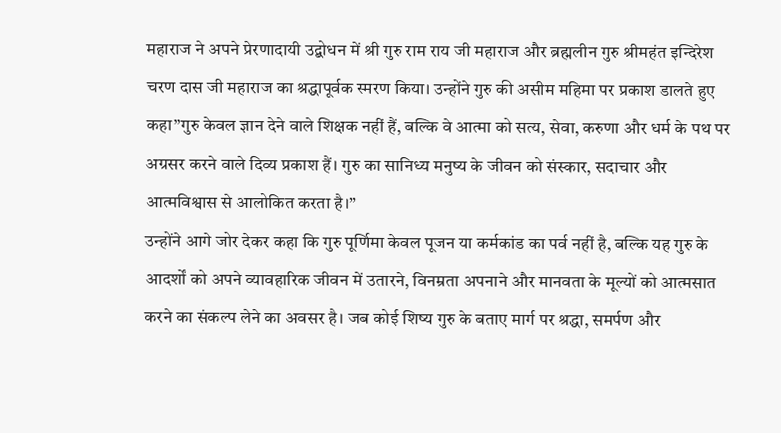महाराज ने अपने प्रेरणादायी उद्बोधन में श्री गुरु राम राय जी महाराज और ब्रह्मलीन गुरु श्रीमहंत इन्दिरेश चरण दास जी महाराज का श्रद्धापूर्वक स्मरण किया। उन्होंने गुरु की असीम महिमा पर प्रकाश डालते हुए कहा”गुरु केवल ज्ञान देने वाले शिक्षक नहीं हैं, बल्कि वे आत्मा को सत्य, सेवा, करुणा और धर्म के पथ पर अग्रसर करने वाले दिव्य प्रकाश हैं। गुरु का सानिध्य मनुष्य के जीवन को संस्कार, सदाचार और आत्मविश्वास से आलोकित करता है।”
उन्होंने आगे जोर देकर कहा कि गुरु पूर्णिमा केवल पूजन या कर्मकांड का पर्व नहीं है, बल्कि यह गुरु के आदर्शों को अपने व्यावहारिक जीवन में उतारने, विनम्रता अपनाने और मानवता के मूल्यों को आत्मसात करने का संकल्प लेने का अवसर है। जब कोई शिष्य गुरु के बताए मार्ग पर श्रद्धा, समर्पण और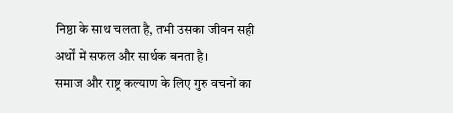निष्ठा के साथ चलता है, तभी उसका जीवन सही अर्थों में सफल और सार्थक बनता है।
समाज और राष्ट्र कल्याण के लिए गुरु वचनों का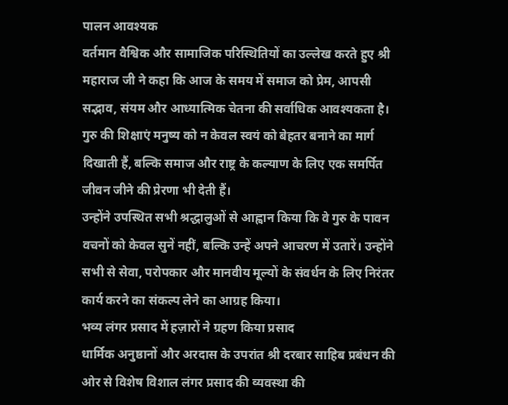पालन आवश्यक
वर्तमान वैश्विक और सामाजिक परिस्थितियों का उल्लेख करते हुए श्री महाराज जी ने कहा कि आज के समय में समाज को प्रेम, आपसी सद्भाव, संयम और आध्यात्मिक चेतना की सर्वाधिक आवश्यकता है। गुरु की शिक्षाएं मनुष्य को न केवल स्वयं को बेहतर बनाने का मार्ग दिखाती हैं, बल्कि समाज और राष्ट्र के कल्याण के लिए एक समर्पित जीवन जीने की प्रेरणा भी देती हैं।
उन्होंने उपस्थित सभी श्रद्धालुओं से आह्वान किया कि वे गुरु के पावन वचनों को केवल सुनें नहीं, बल्कि उन्हें अपने आचरण में उतारें। उन्होंने सभी से सेवा, परोपकार और मानवीय मूल्यों के संवर्धन के लिए निरंतर कार्य करने का संकल्प लेने का आग्रह किया।
भव्य लंगर प्रसाद में हज़ारों ने ग्रहण किया प्रसाद
धार्मिक अनुष्ठानों और अरदास के उपरांत श्री दरबार साहिब प्रबंधन की ओर से विशेष विशाल लंगर प्रसाद की व्यवस्था की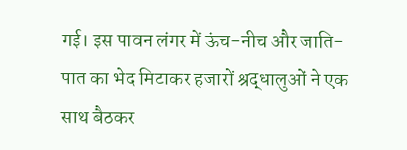गई। इस पावन लंगर में ऊंच-नीच और जाति-पात का भेद मिटाकर हजारों श्रद्धालुओं ने एक साथ बैठकर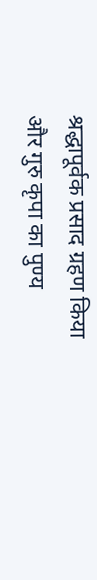श्रद्धापूर्वक प्रसाद ग्रहण किया और गुरु कृपा का पुण्य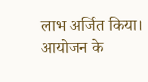लाभ अर्जित किया। आयोजन के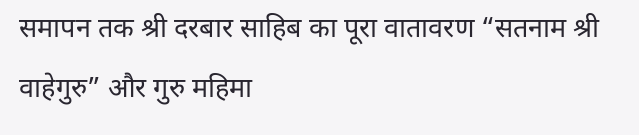समापन तक श्री दरबार साहिब का पूरा वातावरण “सतनाम श्री वाहेगुरु” और गुरु महिमा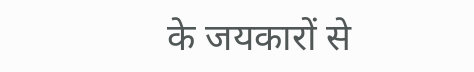के जयकारों से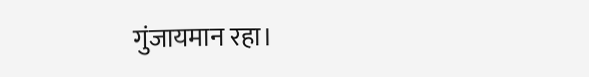गुंजायमान रहा।